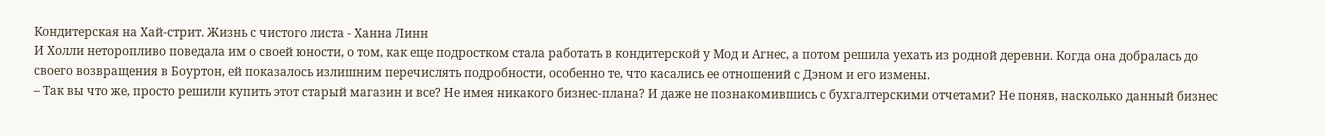Кондитерская на Хай-стрит. Жизнь с чистого листа - Ханна Линн
И Холли неторопливо поведала им о своей юности, о том, как еще подростком стала работать в кондитерской у Мод и Агнес, а потом решила уехать из родной деревни. Когда она добралась до своего возвращения в Боуртон, ей показалось излишним перечислять подробности, особенно те, что касались ее отношений с Дэном и его измены.
– Так вы что же, просто решили купить этот старый магазин и все? Не имея никакого бизнес-плана? И даже не познакомившись с бухгалтерскими отчетами? Не поняв, насколько данный бизнес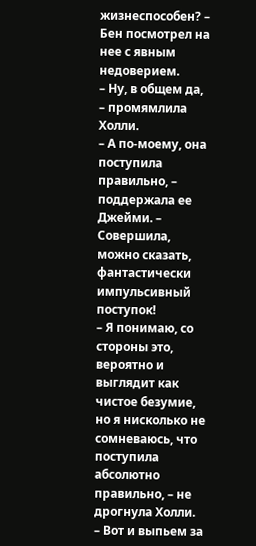жизнеспособен? – Бен посмотрел на нее с явным недоверием.
– Ну, в общем да, – промямлила Холли.
– А по-моему, она поступила правильно, – поддержала ее Джейми. – Совершила, можно сказать, фантастически импульсивный поступок!
– Я понимаю, со стороны это, вероятно и выглядит как чистое безумие, но я нисколько не сомневаюсь, что поступила абсолютно правильно, – не дрогнула Холли.
– Вот и выпьем за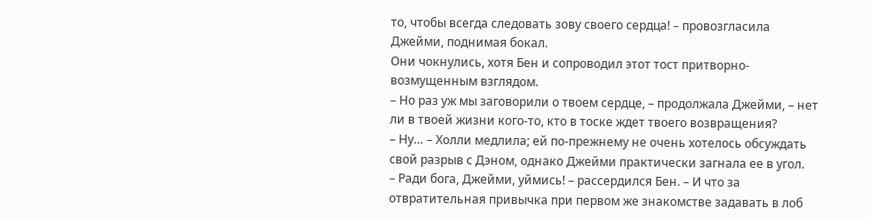то, чтобы всегда следовать зову своего сердца! – провозгласила Джейми, поднимая бокал.
Они чокнулись, хотя Бен и сопроводил этот тост притворно-возмущенным взглядом.
– Но раз уж мы заговорили о твоем сердце, – продолжала Джейми, – нет ли в твоей жизни кого-то, кто в тоске ждет твоего возвращения?
– Ну… – Холли медлила; ей по-прежнему не очень хотелось обсуждать свой разрыв с Дэном, однако Джейми практически загнала ее в угол.
– Ради бога, Джейми, уймись! – рассердился Бен. – И что за отвратительная привычка при первом же знакомстве задавать в лоб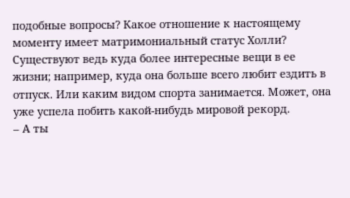подобные вопросы? Какое отношение к настоящему моменту имеет матримониальный статус Холли? Существуют ведь куда более интересные вещи в ее жизни; например, куда она больше всего любит ездить в отпуск. Или каким видом спорта занимается. Может, она уже успела побить какой-нибудь мировой рекорд.
– А ты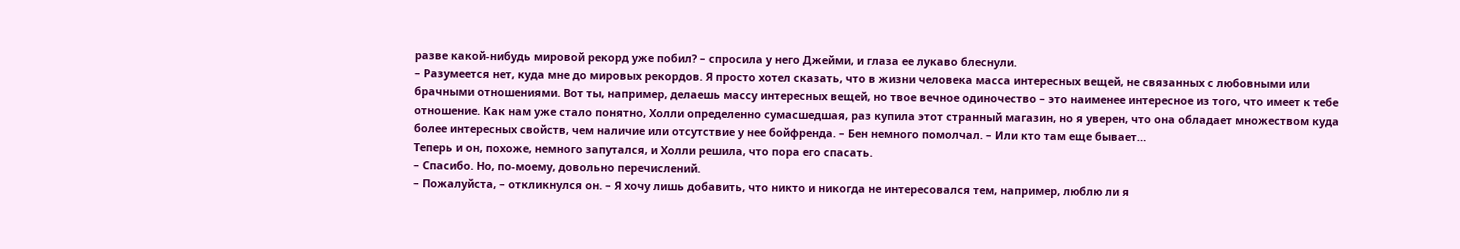разве какой-нибудь мировой рекорд уже побил? – спросила у него Джейми, и глаза ее лукаво блеснули.
– Разумеется нет, куда мне до мировых рекордов. Я просто хотел сказать, что в жизни человека масса интересных вещей, не связанных с любовными или брачными отношениями. Вот ты, например, делаешь массу интересных вещей, но твое вечное одиночество – это наименее интересное из того, что имеет к тебе отношение. Как нам уже стало понятно, Холли определенно сумасшедшая, раз купила этот странный магазин, но я уверен, что она обладает множеством куда более интересных свойств, чем наличие или отсутствие у нее бойфренда. – Бен немного помолчал. – Или кто там еще бывает…
Теперь и он, похоже, немного запутался, и Холли решила, что пора его спасать.
– Спасибо. Но, по-моему, довольно перечислений.
– Пожалуйста, – откликнулся он. – Я хочу лишь добавить, что никто и никогда не интересовался тем, например, люблю ли я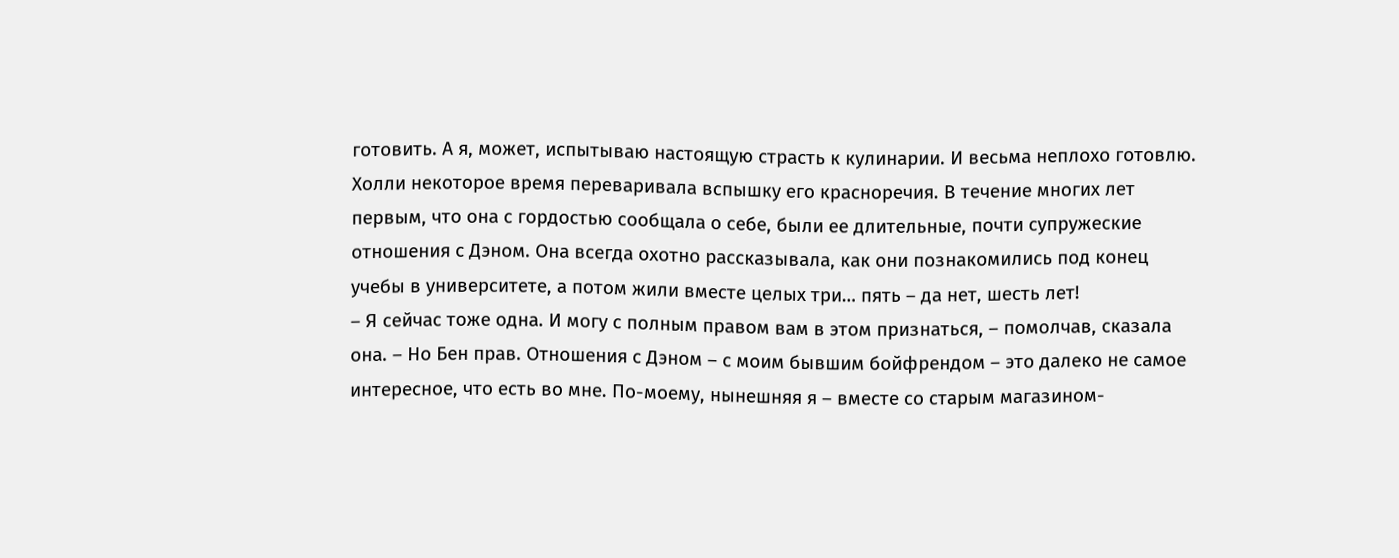готовить. А я, может, испытываю настоящую страсть к кулинарии. И весьма неплохо готовлю.
Холли некоторое время переваривала вспышку его красноречия. В течение многих лет первым, что она с гордостью сообщала о себе, были ее длительные, почти супружеские отношения с Дэном. Она всегда охотно рассказывала, как они познакомились под конец учебы в университете, а потом жили вместе целых три… пять – да нет, шесть лет!
– Я сейчас тоже одна. И могу с полным правом вам в этом признаться, – помолчав, сказала она. – Но Бен прав. Отношения с Дэном – с моим бывшим бойфрендом – это далеко не самое интересное, что есть во мне. По-моему, нынешняя я – вместе со старым магазином-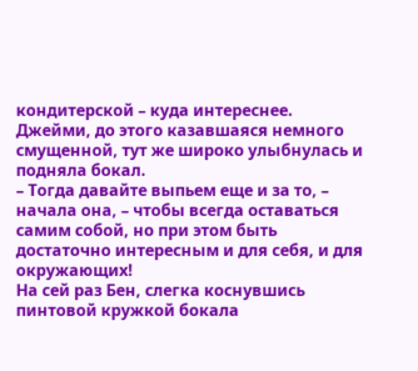кондитерской – куда интереснее.
Джейми, до этого казавшаяся немного смущенной, тут же широко улыбнулась и подняла бокал.
– Тогда давайте выпьем еще и за то, – начала она, – чтобы всегда оставаться самим собой, но при этом быть достаточно интересным и для себя, и для окружающих!
На сей раз Бен, слегка коснувшись пинтовой кружкой бокала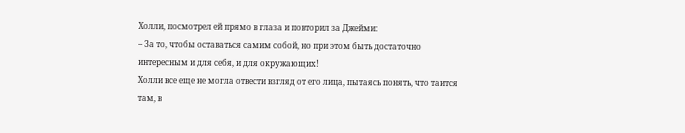Холли, посмотрел ей прямо в глаза и повторил за Джейми:
– За то, чтобы оставаться самим собой, но при этом быть достаточно интересным и для себя, и для окружающих!
Холли все еще не могла отвести взгляд от его лица, пытаясь понять, что таится там, в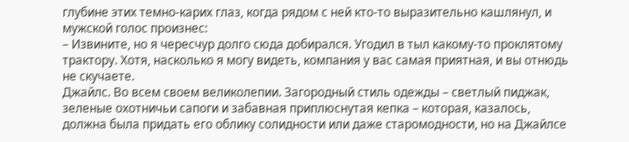глубине этих темно-карих глаз, когда рядом с ней кто-то выразительно кашлянул, и мужской голос произнес:
– Извините, но я чересчур долго сюда добирался. Угодил в тыл какому-то проклятому трактору. Хотя, насколько я могу видеть, компания у вас самая приятная, и вы отнюдь не скучаете.
Джайлс. Во всем своем великолепии. Загородный стиль одежды – светлый пиджак, зеленые охотничьи сапоги и забавная приплюснутая кепка – которая, казалось, должна была придать его облику солидности или даже старомодности, но на Джайлсе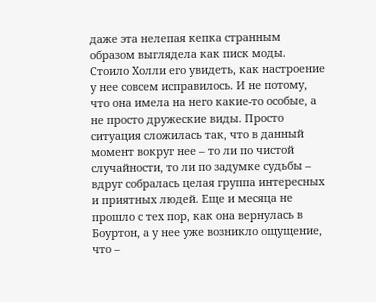даже эта нелепая кепка странным образом выглядела как писк моды. Стоило Холли его увидеть, как настроение у нее совсем исправилось. И не потому, что она имела на него какие-то особые, а не просто дружеские виды. Просто ситуация сложилась так, что в данный момент вокруг нее – то ли по чистой случайности, то ли по задумке судьбы – вдруг собралась целая группа интересных и приятных людей. Еще и месяца не прошло с тех пор, как она вернулась в Боуртон, а у нее уже возникло ощущение, что –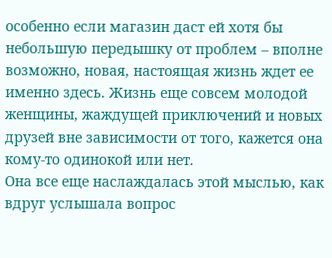особенно если магазин даст ей хотя бы небольшую передышку от проблем – вполне возможно, новая, настоящая жизнь ждет ее именно здесь. Жизнь еще совсем молодой женщины, жаждущей приключений и новых друзей вне зависимости от того, кажется она кому-то одинокой или нет.
Она все еще наслаждалась этой мыслью, как вдруг услышала вопрос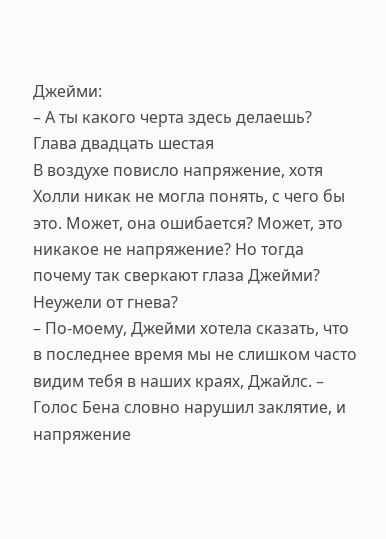Джейми:
– А ты какого черта здесь делаешь?
Глава двадцать шестая
В воздухе повисло напряжение, хотя Холли никак не могла понять, с чего бы это. Может, она ошибается? Может, это никакое не напряжение? Но тогда почему так сверкают глаза Джейми? Неужели от гнева?
– По-моему, Джейми хотела сказать, что в последнее время мы не слишком часто видим тебя в наших краях, Джайлс. – Голос Бена словно нарушил заклятие, и напряжение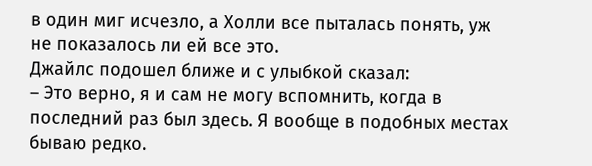в один миг исчезло, а Холли все пыталась понять, уж не показалось ли ей все это.
Джайлс подошел ближе и с улыбкой сказал:
– Это верно, я и сам не могу вспомнить, когда в последний раз был здесь. Я вообще в подобных местах бываю редко.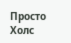Просто Холс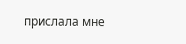прислала мне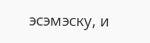эсэмэску, и